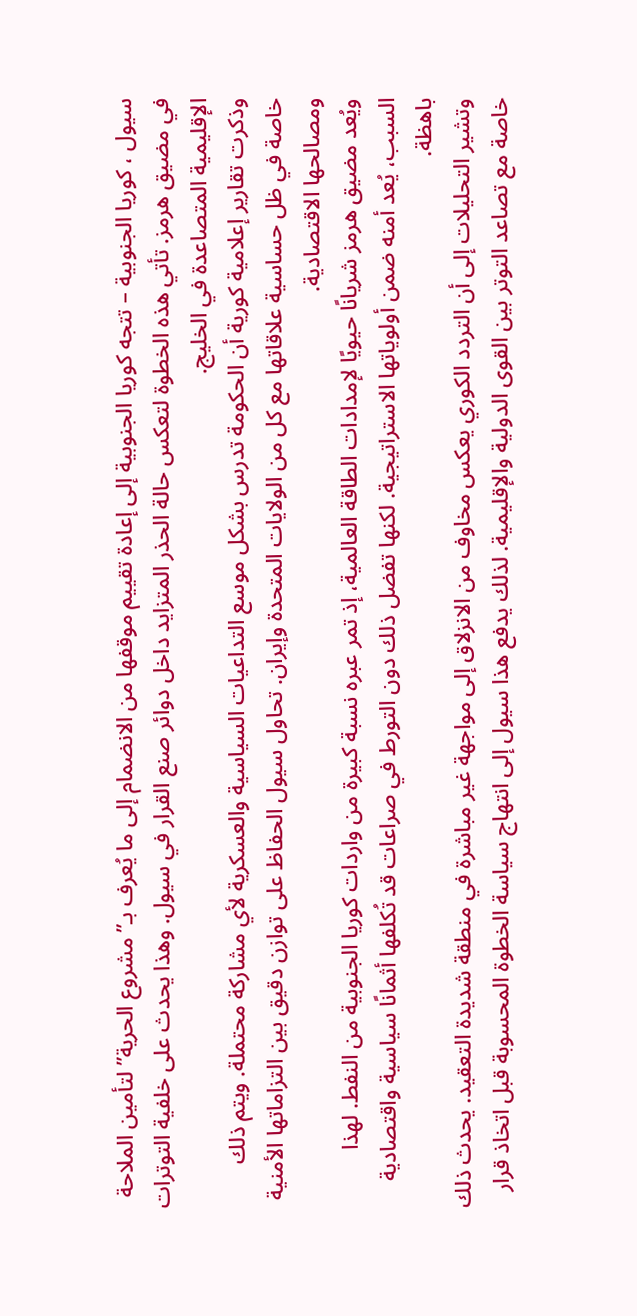سيول ، كوريا الجنوبية – تتجه كوريا الجنوبية إلى إعادة تقييم موقفها من الانضمام إلى ما يُعرف بـ”مشروع الحرية” لتأمين الملاحة في مضيق هرمز. تأتي هذه الخطوة لتعكس حالة الحذر المتزايد داخل دوائر صنع القرار في سيول. وهذا يحدث على خلفية التوترات الإقليمية المتصاعدة في الخليج.
وذكرت تقارير إعلامية كورية أن الحكومة تدرس بشكل موسع التداعيات السياسية والعسكرية لأي مشاركة محتملة. ويتم ذلك خاصة في ظل حساسية علاقاتها مع كل من الولايات المتحدة وإيران. تحاول سيول الحفاظ على توازن دقيق بين التزاماتها الأمنية ومصالحها الاقتصادية.
ويُعد مضيق هرمز شريانًا حيويًا لإمدادات الطاقة العالمية، إذ تمر عبره نسبة كبيرة من واردات كوريا الجنوبية من النفط. لهذا السبب، يُعد أمنه ضمن أولوياتها الاستراتيجية. لكنها تفضل ذلك دون التورط في صراعات قد تُكلفها أثمانًا سياسية واقتصادية باهظة.
وتشير التحليلات إلى أن التردد الكوري يعكس مخاوف من الانزلاق إلى مواجهة غير مباشرة في منطقة شديدة التعقيد. يحدث ذلك خاصة مع تصاعد التوتر بين القوى الدولية والإقليمية. لذلك يدفع هذا سيول إلى انتهاج سياسة الخطوة المحسوبة قبل اتخاذ قرار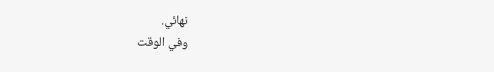نهائي.
وفي الوقت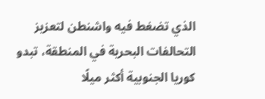الذي تضغط فيه واشنطن لتعزيز التحالفات البحرية في المنطقة، تبدو كوريا الجنوبية أكثر ميلًا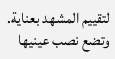لتقييم المشهد بعناية. وتضع نصب عينيها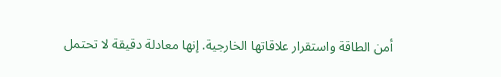أمن الطاقة واستقرار علاقاتها الخارجية. إنها معادلة دقيقة لا تحتمل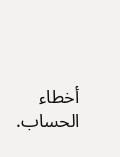أخطاء الحساب.